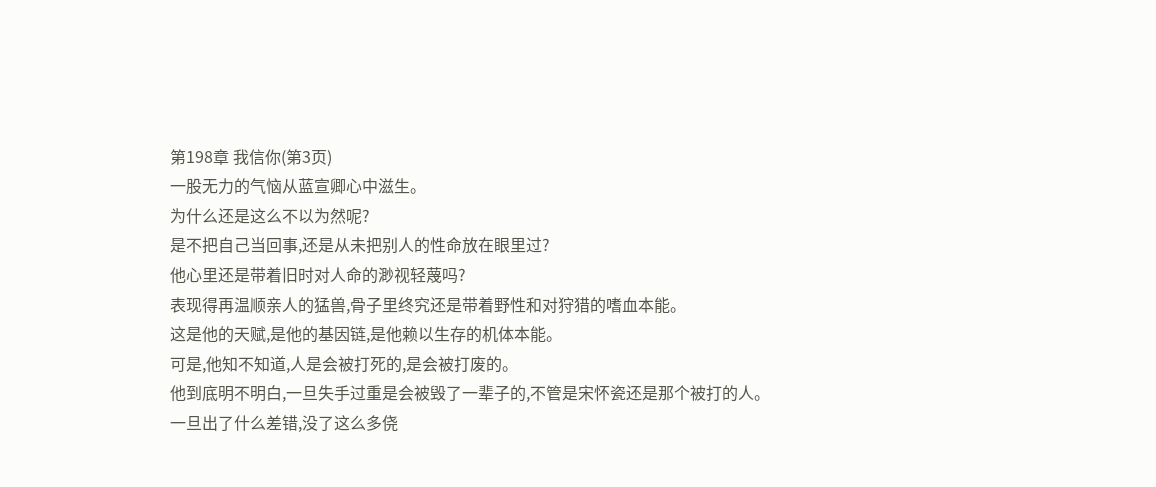第198章 我信你(第3页)
一股无力的气恼从蓝宣卿心中滋生。
为什么还是这么不以为然呢?
是不把自己当回事,还是从未把别人的性命放在眼里过?
他心里还是带着旧时对人命的渺视轻蔑吗?
表现得再温顺亲人的猛兽,骨子里终究还是带着野性和对狩猎的嗜血本能。
这是他的天赋,是他的基因链,是他赖以生存的机体本能。
可是,他知不知道,人是会被打死的,是会被打废的。
他到底明不明白,一旦失手过重是会被毁了一辈子的,不管是宋怀瓷还是那个被打的人。
一旦出了什么差错,没了这么多侥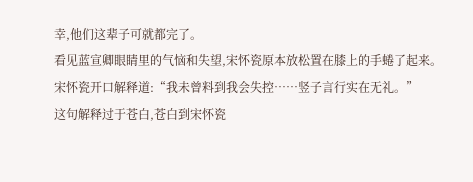幸,他们这辈子可就都完了。
看见蓝宣卿眼睛里的气恼和失望,宋怀瓷原本放松置在膝上的手蜷了起来。
宋怀瓷开口解释道:“我未曾料到我会失控……竖子言行实在无礼。”
这句解释过于苍白,苍白到宋怀瓷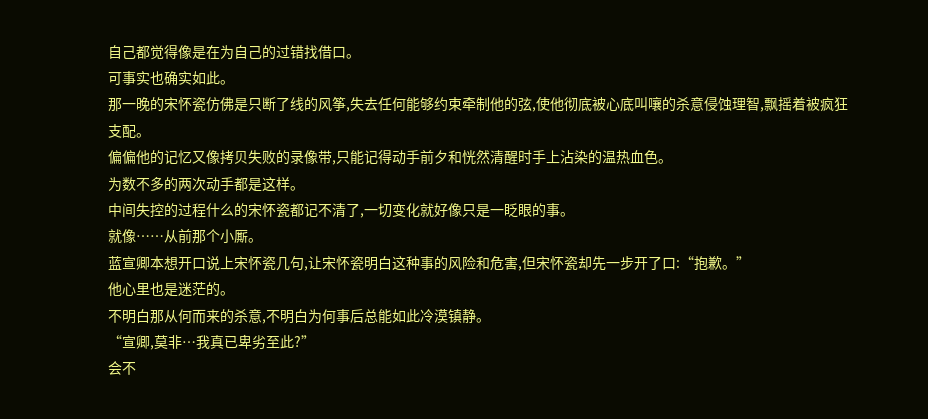自己都觉得像是在为自己的过错找借口。
可事实也确实如此。
那一晚的宋怀瓷仿佛是只断了线的风筝,失去任何能够约束牵制他的弦,使他彻底被心底叫嚷的杀意侵蚀理智,飘摇着被疯狂支配。
偏偏他的记忆又像拷贝失败的录像带,只能记得动手前夕和恍然清醒时手上沾染的温热血色。
为数不多的两次动手都是这样。
中间失控的过程什么的宋怀瓷都记不清了,一切变化就好像只是一眨眼的事。
就像……从前那个小厮。
蓝宣卿本想开口说上宋怀瓷几句,让宋怀瓷明白这种事的风险和危害,但宋怀瓷却先一步开了口:“抱歉。”
他心里也是迷茫的。
不明白那从何而来的杀意,不明白为何事后总能如此冷漠镇静。
“宣卿,莫非…我真已卑劣至此?”
会不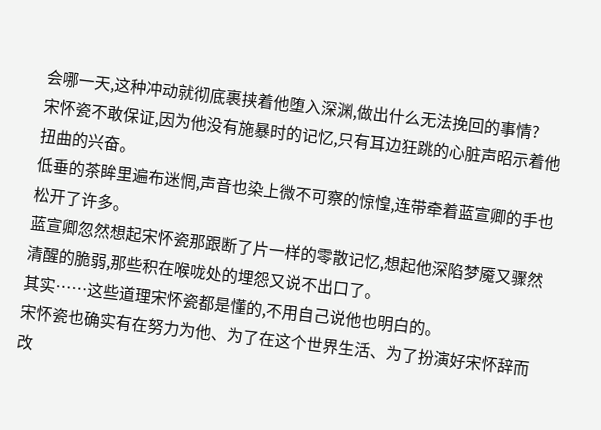会哪一天,这种冲动就彻底裹挟着他堕入深渊,做出什么无法挽回的事情?
宋怀瓷不敢保证,因为他没有施暴时的记忆,只有耳边狂跳的心脏声昭示着他扭曲的兴奋。
低垂的茶眸里遍布迷惘,声音也染上微不可察的惊惶,连带牵着蓝宣卿的手也松开了许多。
蓝宣卿忽然想起宋怀瓷那跟断了片一样的零散记忆,想起他深陷梦魇又骤然清醒的脆弱,那些积在喉咙处的埋怨又说不出口了。
其实……这些道理宋怀瓷都是懂的,不用自己说他也明白的。
宋怀瓷也确实有在努力为他、为了在这个世界生活、为了扮演好宋怀辞而改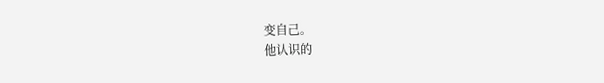变自己。
他认识的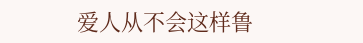爱人从不会这样鲁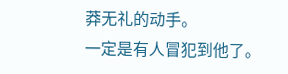莽无礼的动手。
一定是有人冒犯到他了。